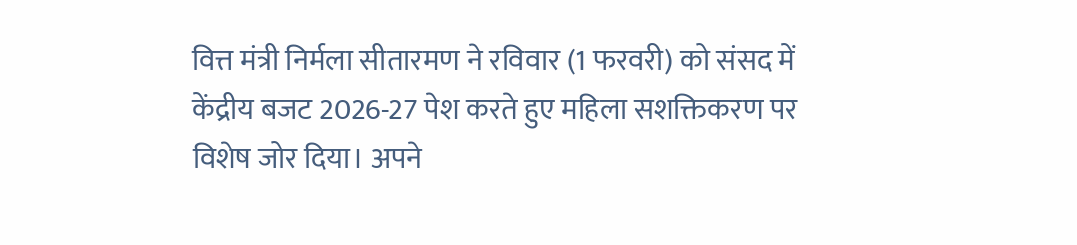वित्त मंत्री निर्मला सीतारमण ने रविवार (1 फरवरी) को संसद में केंद्रीय बजट 2026-27 पेश करते हुए महिला सशक्तिकरण पर विशेष जोर दिया। अपने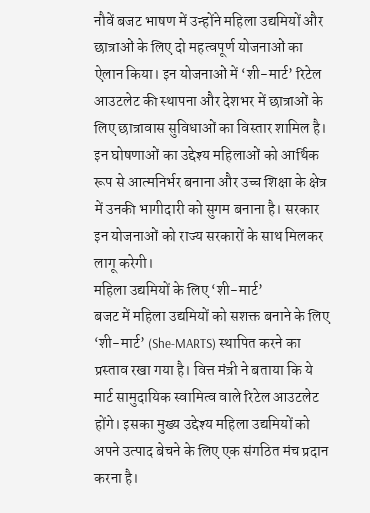नौवें बजट भाषण में उन्होंने महिला उद्यमियों और छात्राओं के लिए दो महत्वपूर्ण योजनाओं का ऐलान किया। इन योजनाओं में ‘शी-मार्ट’ रिटेल आउटलेट की स्थापना और देशभर में छात्राओं के लिए छात्रावास सुविधाओं का विस्तार शामिल है।
इन घोषणाओं का उद्देश्य महिलाओं को आर्थिक रूप से आत्मनिर्भर बनाना और उच्च शिक्षा के क्षेत्र में उनकी भागीदारी को सुगम बनाना है। सरकार इन योजनाओं को राज्य सरकारों के साथ मिलकर लागू करेगी।
महिला उद्यमियों के लिए ‘शी-मार्ट’
बजट में महिला उद्यमियों को सशक्त बनाने के लिए ‘शी-मार्ट’ (She-MARTS) स्थापित करने का प्रस्ताव रखा गया है। वित्त मंत्री ने बताया कि ये मार्ट सामुदायिक स्वामित्व वाले रिटेल आउटलेट होंगे। इसका मुख्य उद्देश्य महिला उद्यमियों को अपने उत्पाद बेचने के लिए एक संगठित मंच प्रदान करना है।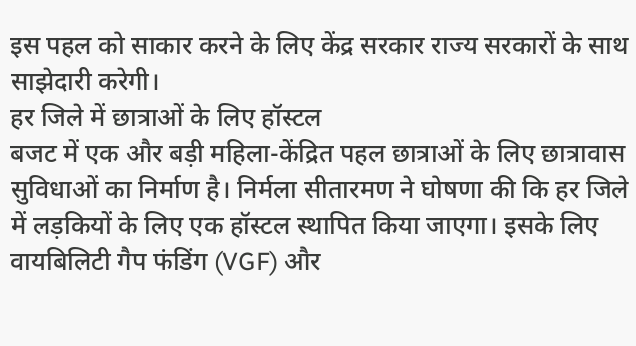इस पहल को साकार करने के लिए केंद्र सरकार राज्य सरकारों के साथ साझेदारी करेगी।
हर जिले में छात्राओं के लिए हॉस्टल
बजट में एक और बड़ी महिला-केंद्रित पहल छात्राओं के लिए छात्रावास सुविधाओं का निर्माण है। निर्मला सीतारमण ने घोषणा की कि हर जिले में लड़कियों के लिए एक हॉस्टल स्थापित किया जाएगा। इसके लिए वायबिलिटी गैप फंडिंग (VGF) और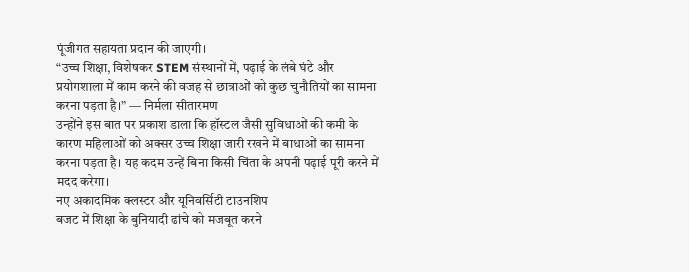पूंजीगत सहायता प्रदान की जाएगी।
“उच्च शिक्षा, विशेषकर STEM संस्थानों में, पढ़ाई के लंबे घंटे और प्रयोगशाला में काम करने की वजह से छात्राओं को कुछ चुनौतियों का सामना करना पड़ता है।” — निर्मला सीतारमण
उन्होंने इस बात पर प्रकाश डाला कि हॉस्टल जैसी सुविधाओं की कमी के कारण महिलाओं को अक्सर उच्च शिक्षा जारी रखने में बाधाओं का सामना करना पड़ता है। यह कदम उन्हें बिना किसी चिंता के अपनी पढ़ाई पूरी करने में मदद करेगा।
नए अकादमिक क्लस्टर और यूनिवर्सिटी टाउनशिप
बजट में शिक्षा के बुनियादी ढांचे को मजबूत करने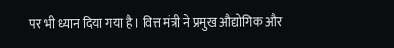पर भी ध्यान दिया गया है। वित्त मंत्री ने प्रमुख औद्योगिक और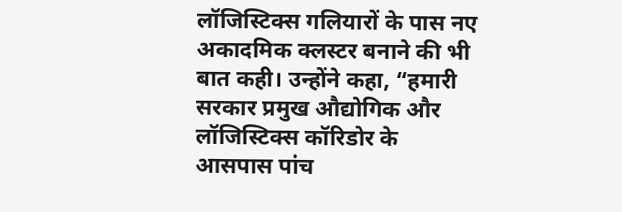लॉजिस्टिक्स गलियारों के पास नए अकादमिक क्लस्टर बनाने की भी बात कही। उन्होंने कहा, “हमारी सरकार प्रमुख औद्योगिक और लॉजिस्टिक्स कॉरिडोर के आसपास पांच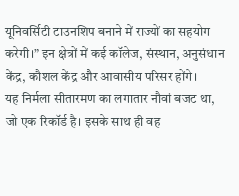यूनिवर्सिटी टाउनशिप बनाने में राज्यों का सहयोग करेगी।” इन क्षेत्रों में कई कॉलेज, संस्थान, अनुसंधान केंद्र, कौशल केंद्र और आवासीय परिसर होंगे।
यह निर्मला सीतारमण का लगातार नौवां बजट था, जो एक रिकॉर्ड है। इसके साथ ही वह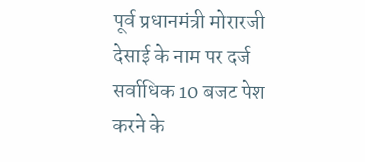पूर्व प्रधानमंत्री मोरारजी देसाई के नाम पर दर्ज सर्वाधिक 10 बजट पेश करने के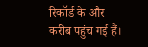रिकॉर्ड के और करीब पहुंच गई हैं।